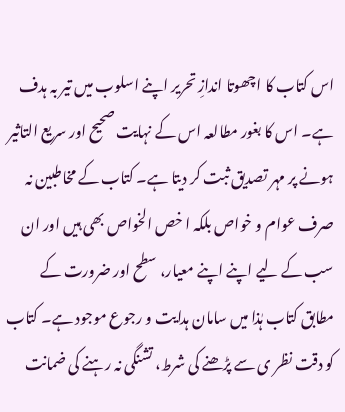اس کتاب کا اچھوتا اندازِ تحریر اپنے اسلوب میں تیر بہ ہدف ہے۔ اس کا بغور مطالعہ اس کے نہایت صحیح اور سریع التاثیر ہونے پر مہر تصدیق ثبت کر دیتا ہے۔ کتاب کے مخاطبین نہ صرف عوام و خواص بلکہ ا خص الخواص بھی ہیں اور ان سب کے لیے اپنے اپنے معیار، سطح اور ضرورت کے مطابق کتاب ہٰذا میں سامان ہدایت و رجوع موجود ہے۔ کتاب کو دقت نظر ی سے پڑھنے کی شرط، تشنگی نہ رہنے کی ضمانت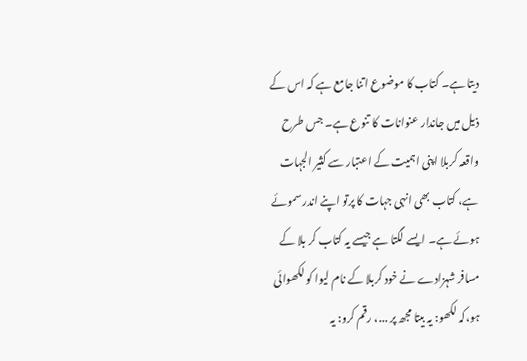دیتا ہے۔ کتاب کا موضوع اتنا جامع ہے کہ اس کے ذیل میں جاندار عنوانات کا تنوع ہے۔ جس طرح واقعہ کربلا اپنی اہمیت کے اعتبار سے کثیر الجہات ہے، کتاب بھی انہی جہات کا پرتو اپنے اندر سموئے ہوئے ہے۔ ایسے لگتا ہے جیسے یہ کتاب کر بلا کے مسافر شہزادے نے خود کربلا کے نام لیوا کو لکھوائی ہو،کہ لکھو: یہ بیتا مجھ پر ...، رقم کرو: یہ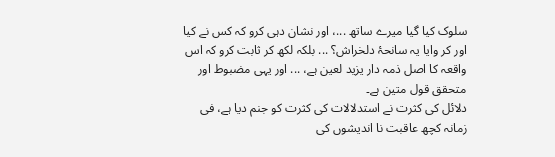سلوک کیا گیا میرے ساتھ ...، اور نشان دہی کرو کہ کس نے کیا اور کر وایا یہ سانحۂ دلخراش؟ ... بلکہ لکھ کر ثابت کرو کہ اس واقعہ کا اصل ذمہ دار یزید لعین ہے، ... اور یہی مضبوط اور متحقق قول متین ہے۔
دلائل کی کثرت نے استدلالات کی کثرت کو جنم دیا ہے، فی زمانہ کچھ عاقبت نا اندیشوں کی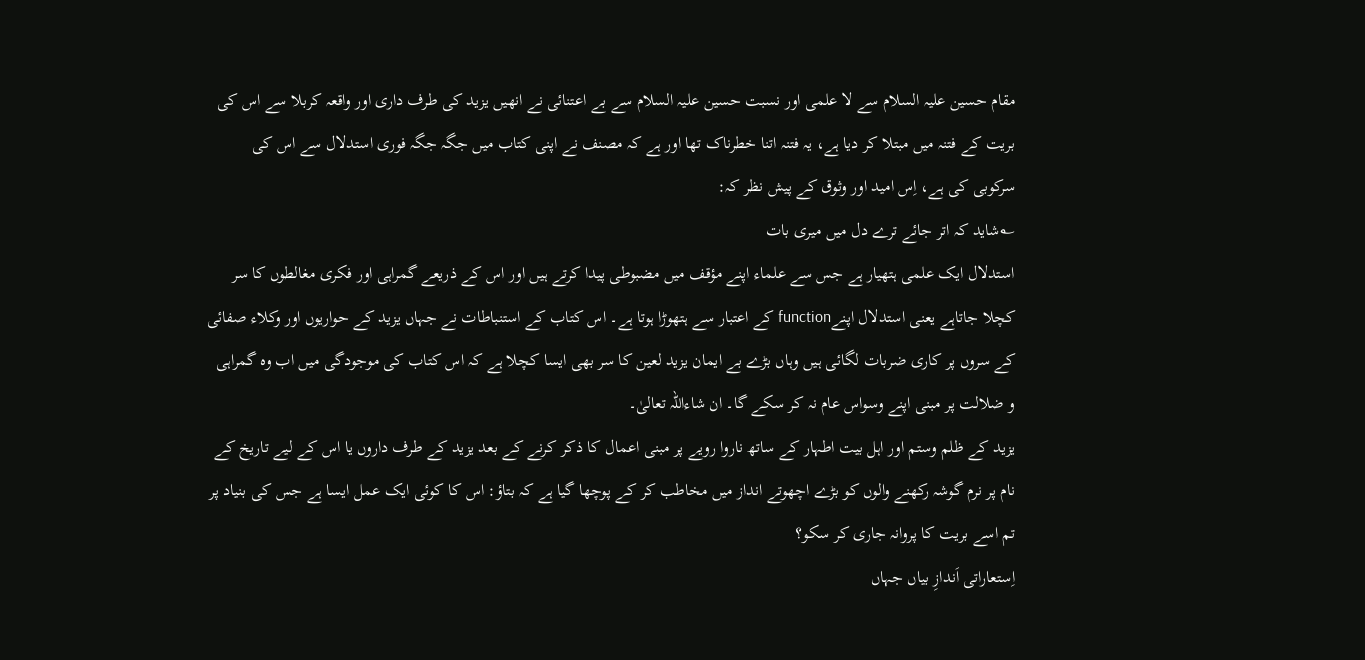مقام حسین علیہ السلام سے لا علمی اور نسبت حسین علیہ السلام سے بے اعتنائی نے انھیں یزید کی طرف داری اور واقعہ کربلا سے اس کی بریت کے فتنہ میں مبتلا کر دیا ہے، یہ فتنہ اتنا خطرناک تھا اور ہے کہ مصنف نے اپنی کتاب میں جگہ جگہ فوری استدلال سے اس کی سرکوبی کی ہے، اِس امید اور وثوق کے پیش نظر کہ:
؎شاید کہ اتر جائے ترے دل میں میری بات
استدلال ایک علمی ہتھیار ہے جس سے علماء اپنے مؤقف میں مضبوطی پیدا کرتے ہیں اور اس کے ذریعے گمراہی اور فکری مغالطوں کا سر کچلا جاتاہے یعنی استدلال اپنےfunction کے اعتبار سے ہتھوڑا ہوتا ہے۔ اس کتاب کے استنباطات نے جہاں یزید کے حواریوں اور وکلاء صفائی کے سروں پر کاری ضربات لگائی ہیں وہاں بڑے بے ایمان یزید لعین کا سر بھی ایسا کچلا ہے کہ اس کتاب کی موجودگی میں اب وہ گمراہی و ضلالت پر مبنی اپنے وسواس عام نہ کر سکے گا۔ ان شاءاللہ تعالیٰ۔
یزید کے ظلم وستم اور اہل بیت اطہار کے ساتھ ناروا رویے پر مبنی اعمال کا ذکر کرنے کے بعد یزید کے طرف داروں یا اس کے لیے تاریخ کے نام پر نرم گوشہ رکھنے والوں کو بڑے اچھوتے انداز میں مخاطب کر کے پوچھا گیا ہے کہ بتاؤ: اس کا کوئی ایک عمل ایسا ہے جس کی بنیاد پر تم اسے بریت کا پروانہ جاری کر سکو؟
اِستعاراتی اَندازِ بیاں جہاں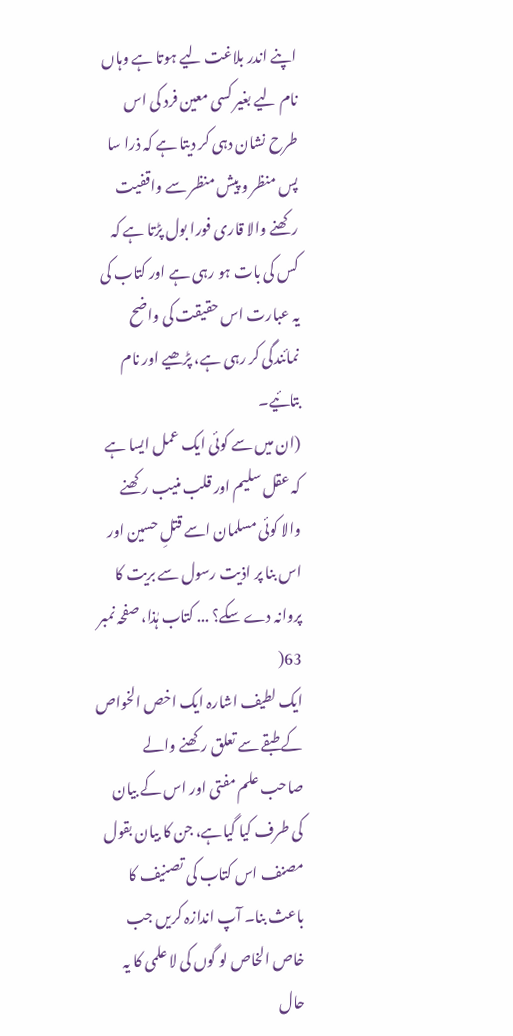اپنے اندر بلاغت لیے ہوتا ہے وہاں نام لیے بغیر کسی معین فرد کی اس طرح نشان دہی کر دیتا ہے کہ ذرا سا پس منظر و پیش منظر سے واقفیت رکھنے والا قاری فورا بول پڑتا ہے کہ کس کی بات ہو رہی ہے اور کتاب کی یہ عبارت اس حقیقت کی واضح نمائندگی کر رہی ہے، پڑھیے اور نام بتائیے۔
(ان میں سے کوئی ایک عمل ایسا ہے کہ عقل سلیم اور قلب منیب رکھنے والا کوئی مسلمان اسے قتلِ حسین اور اس بنا پر اذیت رسول سے بریت کا پروانہ دے سکے؟ ... کتاب ہٰذا، صفحہ نمبر 63(
ایک لطیف اشارہ ایک اخص الخواص کے طبقے سے تعلق رکھنے والے صاحب علم مفتی اور اس کے بیان کی طرف کیا گیاہے، جن کا بیان بقول مصنف اس کتاب کی تصنیف کا باعث بنا۔ آپ اندازہ کریں جب خاص الخاص لو گوں کی لا علمی کا یہ حال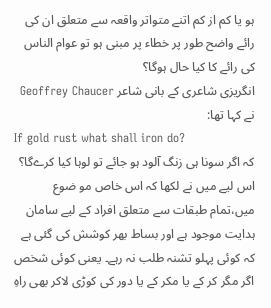ہو یا کم از کم اتنے متواتر واقعہ سے متعلق ان کی رائے واضح طور پر خطاء پر مبنی ہو تو عوام الناس کی رائے کا کیا حال ہوگا؟
انگریزی شاعری کے بانی شاعر Geoffrey Chaucer نے کہا تھا:
If gold rust what shall iron do?
کہ اگر سونا ہی زنگ آلود ہو جائے تو لوہا کیا کرےگا؟
اس لیے میں نے لکھا کہ اس خاص مو ضوع میں،تمام طبقات سے متعلق افراد کے لیے سامان ہدایت موجود ہے اور بساط بھر کوشش کی گئی ہے کہ کوئی پہلو تشنہ طلب نہ رہے۔ یعنی کوئی شخص اگر مگر کر کے یا مکر کے یا دور کی کوڑی لاکر بھی راہِ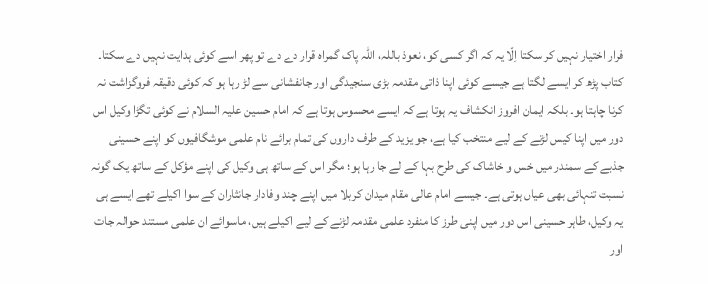فرار اختیار نہیں کر سکتا اِلّا یہ کہ اگر کسی کو، نعوذ باللہ، اللہ پاک گمراہ قرار دے دے تو پھر اسے کوئی ہدایت نہیں دے سکتا۔
کتاب پڑھ کر ایسے لگتا ہے جیسے کوئی اپنا ذاتی مقدمہ بڑی سنجیدگی اور جانفشانی سے لڑ رہا ہو کہ کوئی دقیقہ فروگزاشت نہ کرنا چاہتا ہو۔ بلکہ ایمان افروز انکشاف یہ ہوتا ہے کہ ایسے محسوس ہوتا ہے کہ امام حسین علیہ السلام نے کوئی تگڑا وکیل اس دور میں اپنا کیس لڑنے کے لیے منتخب کیا ہے، جو یزید کے طرف داروں کی تمام برائے نام علمی موشگافیوں کو اپنے حسینی جذبے کے سمندر میں خس و خاشاک کی طرح بہا کے لے جا رہا ہو؛ مگر اس کے ساتھ ہی وکیل کی اپنے مؤکل کے ساتھ یک گونہ نسبت تنہائی بھی عیاں ہوتی ہے۔ جیسے امام عالی مقام میدان کربلا میں اپنے چند وفادار جانثاران کے سوا اکیلے تھے ایسے ہی یہ وکیل، طاہر حسینی اس دور میں اپنی طرز کا منفرد علمی مقدمہ لڑنے کے لیے اکیلے ہیں، ماسوائے ان علمی مستند حوالہ جات اور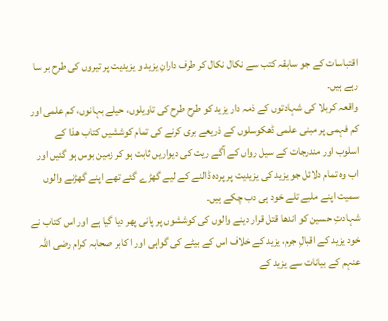اقتباسات کے جو سابقہ کتب سے نکال نکال کر طرف دارانِ یزید و یزیدیت پر تیروں کی طرح بر سا رہے ہیں۔
واقعہ کربلا کی شہادتوں کے ذمہ دار یزید کو طرح طرح کی تاویلوں، حیلے بہانوں، کم علمی اور کم فہمی پر مبنی علمی ڈھکوسلوں کے ذریعے بری کرنے کی تمام کوششیں کتاب ھذا کے اسلوب اور مندرجات کے سیل رواں کے آگے ریت کی دیواریں ثابت ہو کر زمین بوس ہو گئیں اور اب وہ تمام دلائل جو یزید کی یزیدیت پر پردہ ڈالنے کے لیے گھڑے گئے تھے اپنے گھڑنے والوں سمیت اپنے ملبے تلے خود ہی دب چکے ہیں۔
شہادتِ حسین کو اندھا قتل قرار دینے والوں کی کوششوں پر پانی پھر دیا گیا ہے اور اس کتاب نے خود یزید کے اقبالِ جرم، یزید کے خلاف اس کے بیٹے کی گواہی اور ا کابر صحابہ کرام رضی اللہ عنہم کے بیانات سے یزید کے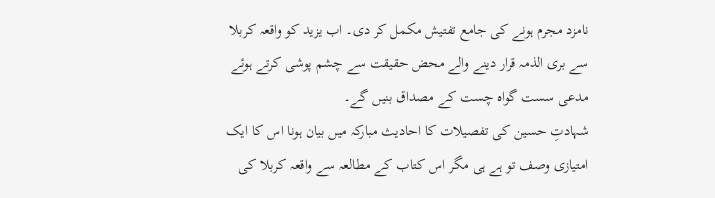نامزد مجرم ہونے کی جامع تفتیش مکمل کر دی۔ اب یزید کو واقعہ کربلا سے بری الذمہ قرار دینے والے محض حقیقت سے چشم پوشی کرتے ہوئے مدعی سست گواہ چست کے مصداق بنیں گے۔
شہادتِ حسین کی تفصیلات کا احادیث مبارکہ میں بیان ہونا اس کا ایک امتیازی وصف تو ہے ہی مگر اس کتاب کے مطالعہ سے واقعہ کربلا کی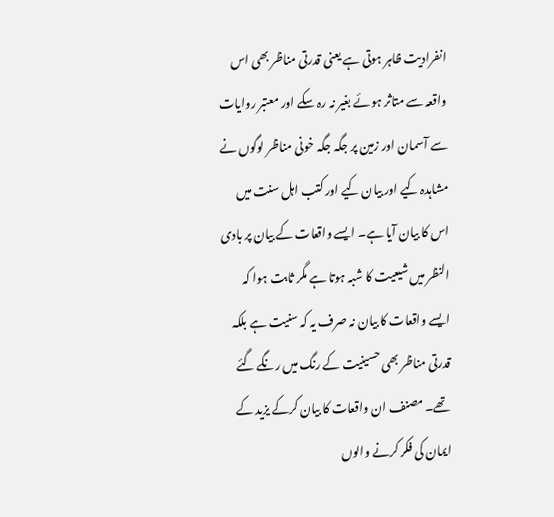انفرادیت ظاہر ہوتی ہے یعنی قدرتی مناظر بھی اس واقعہ سے متاثر ہوئے بغیر نہ رہ سکے اور معتبر روایات سے آسمان اور زمین پر جگہ جگہ خونی مناظر لوگوں نے مشاہدہ کیے اور بیان کیے اور کتب اہل سنت میں اس کا بیان آیا ہے۔ ایسے واقعات کے بیان پر بادی النظر میں شیعیت کا شبہ ہوتا ہے مگر ثابت ہوا کہ ایسے واقعات کا بیان نہ صرف یہ کہ سنیت ہے بلکہ قدرتی مناظر بھی حسینیت کے رنگ میں رنگے گئے تھے۔ مصنف ان واقعات کا بیان کرکے یزید کے ایمان کی فکر کرنے والوں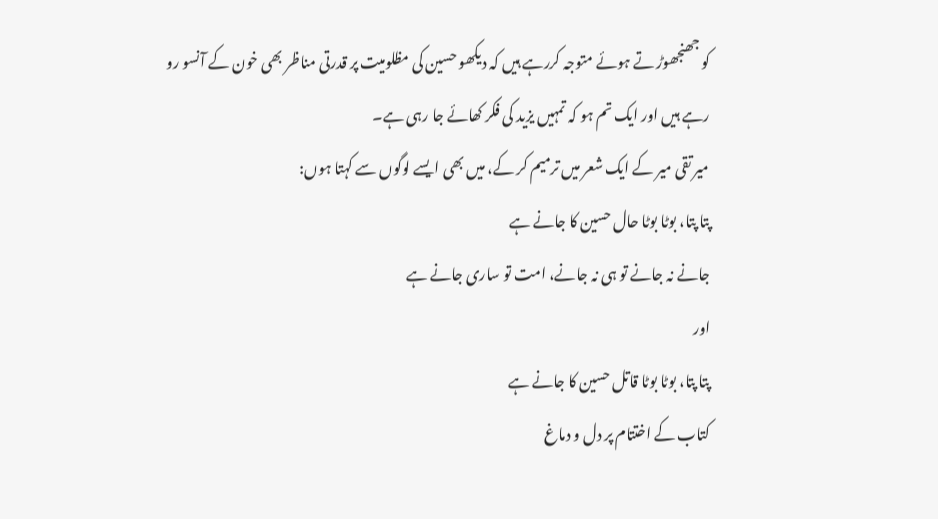کو جھنجھوڑ تے ہوئے متوجہ کررہے ہیں کہ دیکھو حسین کی مظلومیت پر قدرتی مناظر بھی خون کے آنسو رو رہے ہیں اور ایک تم ہو کہ تمہیں یزید کی فکر کھائے جا رہی ہے۔
میر تقی میر کے ایک شعر میں ترمیم کر کے، میں بھی ایسے لوگوں سے کہتا ہوں:
پتا پتا، بوٹا بوٹا حال حسین کا جانے ہے
جانے نہ جانے تو ہی نہ جانے، امت تو ساری جانے ہے
اور
پتا پتا، بوٹا بوٹا قاتل حسین کا جانے ہے
کتاب کے اختتام پر دل و دماغ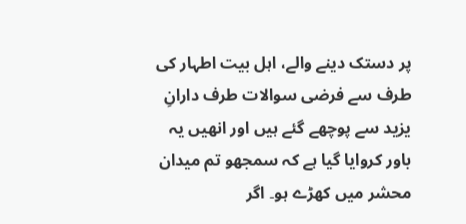پر دستک دینے والے، اہل بیت اطہار کی طرف سے فرضی سوالات طرف دارانِ یزید سے پوچھے گئے ہیں اور انھیں یہ باور کروایا گیا ہے کہ سمجھو تم میدان محشر میں کھڑے ہو۔ اگر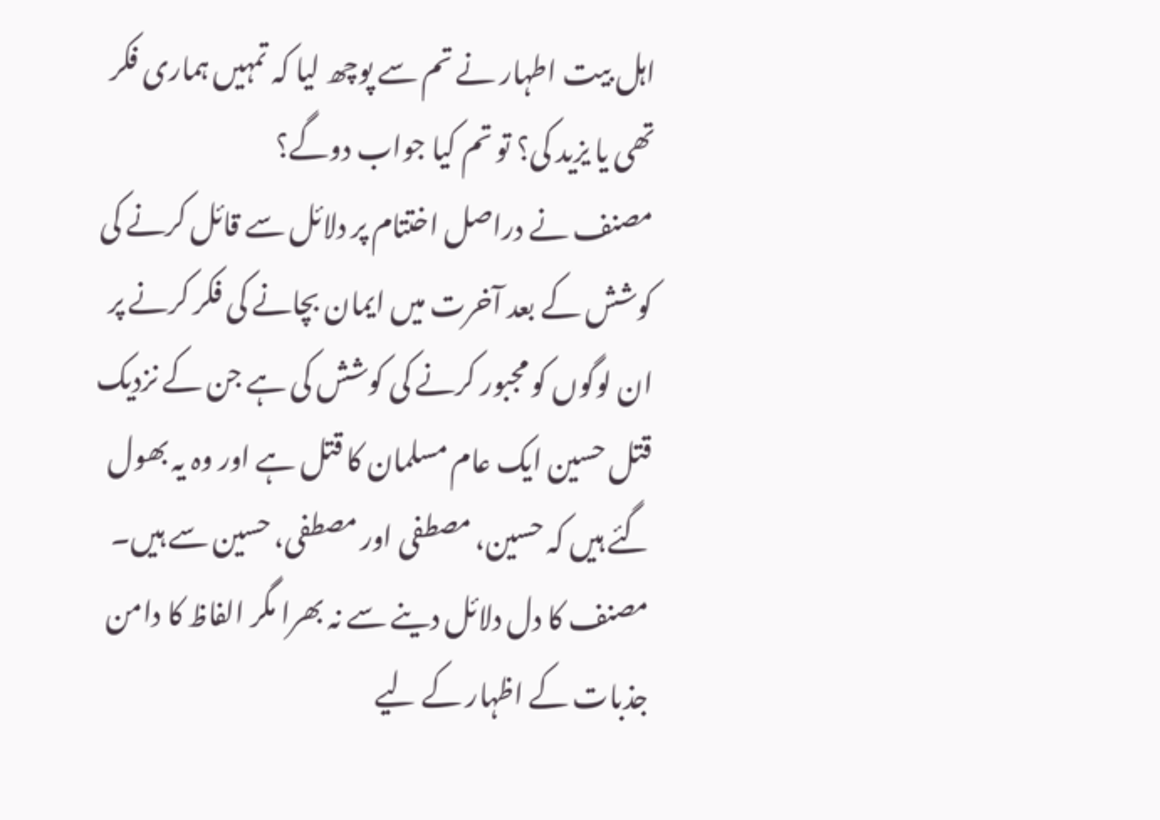اہل بیت اطہار نے تم سے پوچھ لیا کہ تمہیں ہماری فکر تھی یا یزید کی؟ تو تم کیا جواب دوگے؟
مصنف نے دراصل اختتام پر دلائل سے قائل کرنے کی کوشش کے بعد آخرت میں ایمان بچانے کی فکر کرنے پر ان لوگوں کو مجبور کرنے کی کوشش کی ہے جن کے نزدیک قتل حسین ایک عام مسلمان کا قتل ہے اور وہ یہ بھول گئے ہیں کہ حسین، مصطفی اور مصطفی، حسین سے ہیں۔
مصنف کا دل دلائل دینے سے نہ بھرا مگر الفاظ کا دامن جذبات کے اظہار کے لیے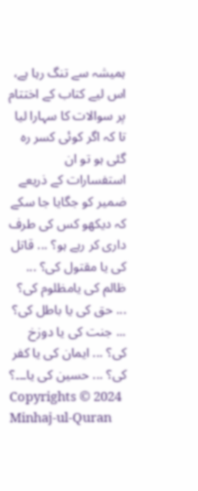ہمیشہ سے تنگ رہا ہے، اس لیے کتاب کے اختتام پر سوالات کا سہارا لیا تا کہ اگر کوئی کسر رہ گئی ہو تو ان استفسارات کے ذریعے ضمیر کو جگایا جا سکے کہ دیکھو کس کی طرف داری کر رہے ہو؟ ... قاتل کی یا مقتول کی؟ ... ظالم کی یامظلوم کی؟ ... حق کی یا باطل کی؟ ... جنت کی یا دوزخ کی؟ ... ایمان کی یا کفر کی؟ ... حسین کی یا۔۔۔؟
Copyrights © 2024 Minhaj-ul-Quran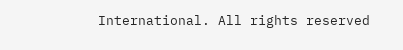International. All rights reserved